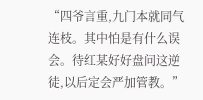“四爷言重,九门本就同气连枝。其中怕是有什么误会。待红某好好盘问这逆徒,以后定会严加管教。”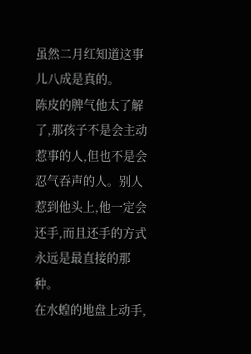虽然二月红知道这事儿八成是真的。
陈皮的脾气他太了解了,那孩子不是会主动惹事的人,但也不是会忍气吞声的人。别人惹到他头上,他一定会还手,而且还手的方式永远是最直接的那种。
在水蝗的地盘上动手,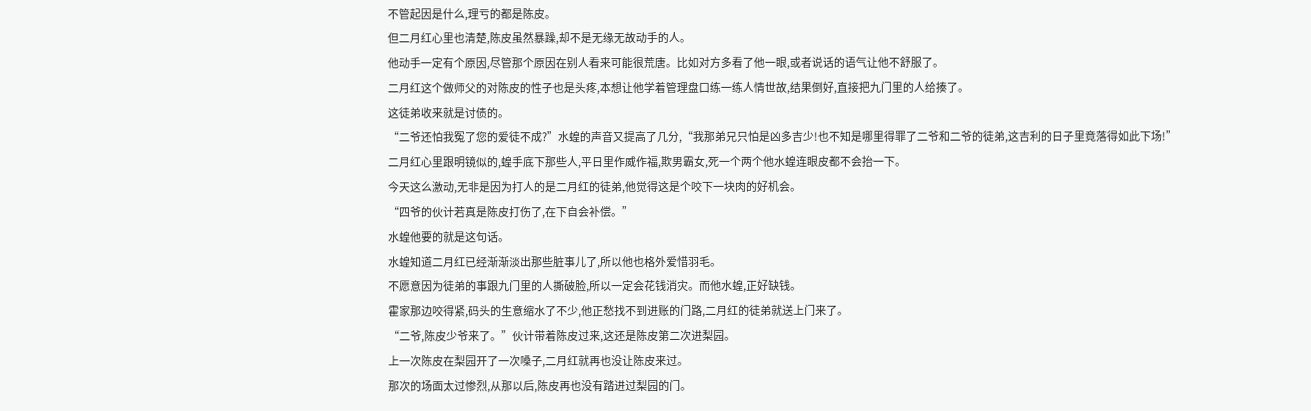不管起因是什么,理亏的都是陈皮。
但二月红心里也清楚,陈皮虽然暴躁,却不是无缘无故动手的人。
他动手一定有个原因,尽管那个原因在别人看来可能很荒唐。比如对方多看了他一眼,或者说话的语气让他不舒服了。
二月红这个做师父的对陈皮的性子也是头疼,本想让他学着管理盘口练一练人情世故,结果倒好,直接把九门里的人给揍了。
这徒弟收来就是讨债的。
“二爷还怕我冤了您的爱徒不成?”水蝗的声音又提高了几分,“我那弟兄只怕是凶多吉少!也不知是哪里得罪了二爷和二爷的徒弟,这吉利的日子里竟落得如此下场!”
二月红心里跟明镜似的,蝗手底下那些人,平日里作威作福,欺男霸女,死一个两个他水蝗连眼皮都不会抬一下。
今天这么激动,无非是因为打人的是二月红的徒弟,他觉得这是个咬下一块肉的好机会。
“四爷的伙计若真是陈皮打伤了,在下自会补偿。”
水蝗他要的就是这句话。
水蝗知道二月红已经渐渐淡出那些脏事儿了,所以他也格外爱惜羽毛。
不愿意因为徒弟的事跟九门里的人撕破脸,所以一定会花钱消灾。而他水蝗,正好缺钱。
霍家那边咬得紧,码头的生意缩水了不少,他正愁找不到进账的门路,二月红的徒弟就送上门来了。
“二爷,陈皮少爷来了。”伙计带着陈皮过来,这还是陈皮第二次进梨园。
上一次陈皮在梨园开了一次嗓子,二月红就再也没让陈皮来过。
那次的场面太过惨烈,从那以后,陈皮再也没有踏进过梨园的门。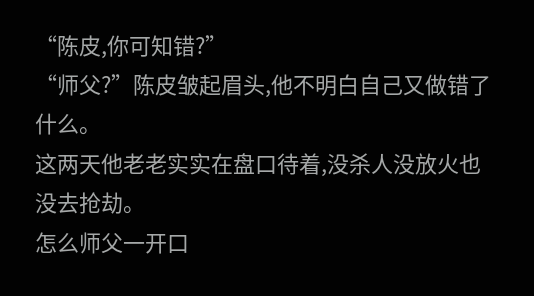“陈皮,你可知错?”
“师父?”陈皮皱起眉头,他不明白自己又做错了什么。
这两天他老老实实在盘口待着,没杀人没放火也没去抢劫。
怎么师父一开口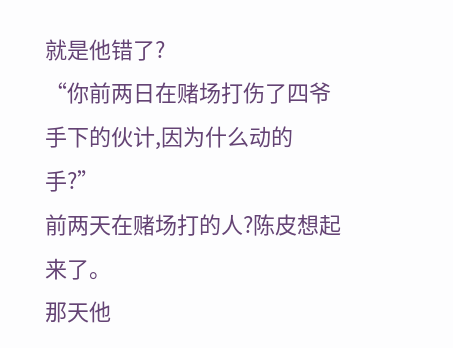就是他错了?
“你前两日在赌场打伤了四爷手下的伙计,因为什么动的手?”
前两天在赌场打的人?陈皮想起来了。
那天他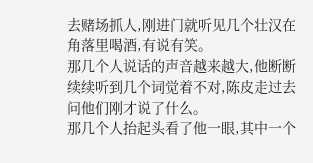去赌场抓人,刚进门就听见几个壮汉在角落里喝酒,有说有笑。
那几个人说话的声音越来越大,他断断续续听到几个词觉着不对,陈皮走过去问他们刚才说了什么。
那几个人抬起头看了他一眼,其中一个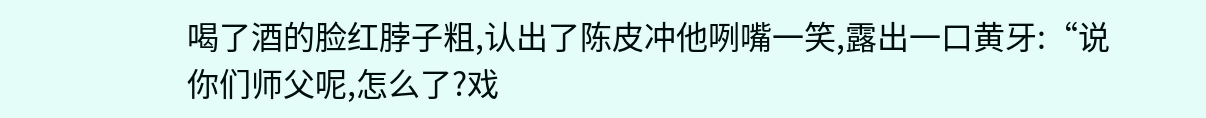喝了酒的脸红脖子粗,认出了陈皮冲他咧嘴一笑,露出一口黄牙:“说你们师父呢,怎么了?戏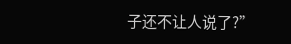子还不让人说了?”